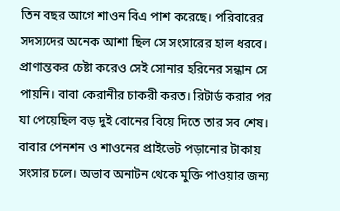তিন বছর আগে শাওন বিএ পাশ করেছে। পরিবারের সদস্যদের অনেক আশা ছিল সে সংসারের হাল ধরবে। প্রাণান্তকর চেষ্টা করেও সেই সোনার হরিনের সন্ধান সে পায়নি। বাবা কেরানীর চাকরী করত। রিটার্ড করার পর যা পেয়েছিল বড় দুই বোনের বিয়ে দিতে তার সব শেষ। বাবার পেনশন ও শাওনের প্রাইভেট পড়ানোর টাকায় সংসার চলে। অভাব অনাটন থেকে মুক্তি পাওয়ার জন্য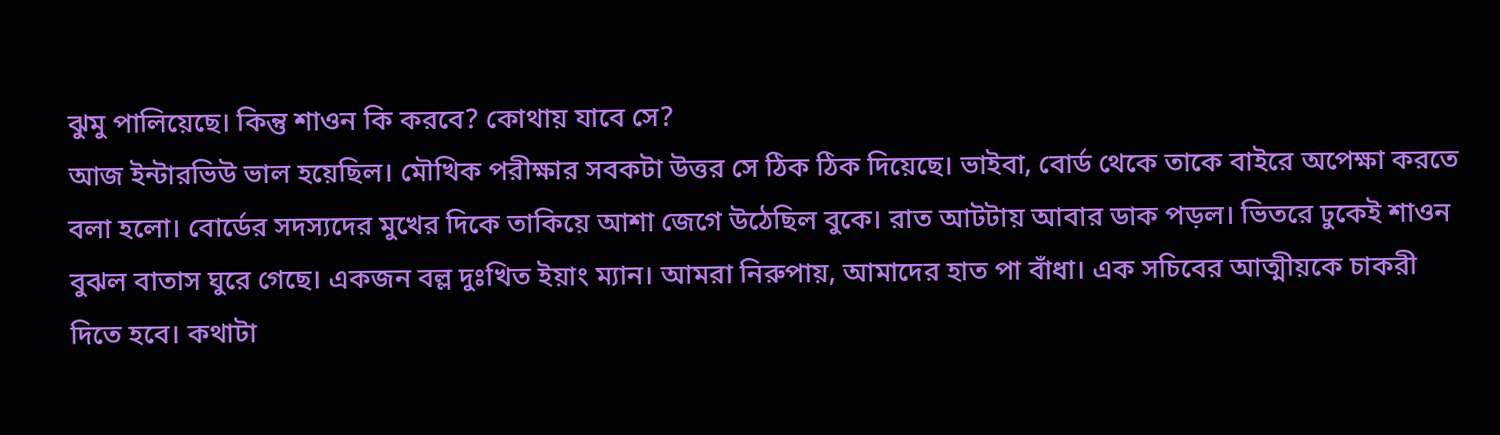ঝুমু পালিয়েছে। কিন্তু শাওন কি করবে? কোথায় যাবে সে?
আজ ইন্টারভিউ ভাল হয়েছিল। মৌখিক পরীক্ষার সবকটা উত্তর সে ঠিক ঠিক দিয়েছে। ভাইবা, বোর্ড থেকে তাকে বাইরে অপেক্ষা করতে বলা হলো। বোর্ডের সদস্যদের মুখের দিকে তাকিয়ে আশা জেগে উঠেছিল বুকে। রাত আটটায় আবার ডাক পড়ল। ভিতরে ঢুকেই শাওন বুঝল বাতাস ঘুরে গেছে। একজন বল্ল দুঃখিত ইয়াং ম্যান। আমরা নিরুপায়, আমাদের হাত পা বাঁধা। এক সচিবের আত্মীয়কে চাকরী দিতে হবে। কথাটা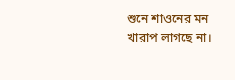শুনে শাওনের মন খারাপ লাগছে না।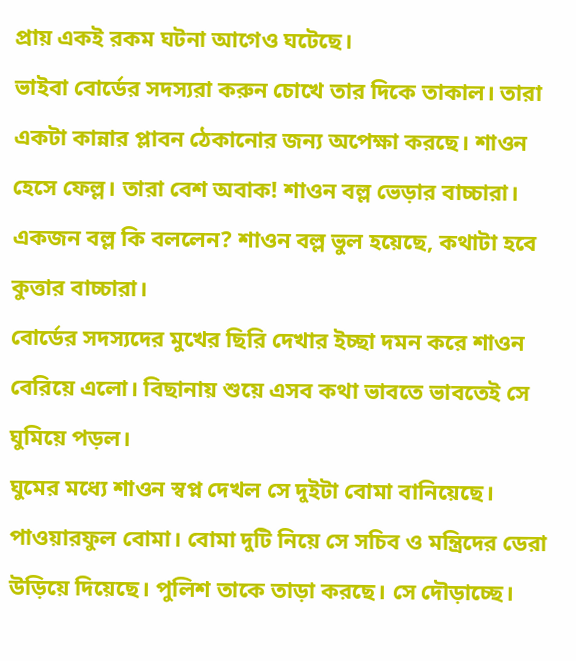প্রায় একই রকম ঘটনা আগেও ঘটেছে।
ভাইবা বোর্ডের সদস্যরা করুন চোখে তার দিকে তাকাল। তারা একটা কান্নার প্লাবন ঠেকানোর জন্য অপেক্ষা করছে। শাওন হেসে ফেল্ল। তারা বেশ অবাক! শাওন বল্ল ভেড়ার বাচ্চারা। একজন বল্ল কি বললেন? শাওন বল্ল ভুল হয়েছে, কথাটা হবে কুত্তার বাচ্চারা।
বোর্ডের সদস্যদের মুখের ছিরি দেখার ইচ্ছা দমন করে শাওন বেরিয়ে এলো। বিছানায় শুয়ে এসব কথা ভাবতে ভাবতেই সে ঘুমিয়ে পড়ল।
ঘুমের মধ্যে শাওন স্বপ্ন দেখল সে দুইটা বোমা বানিয়েছে। পাওয়ারফুল বোমা। বোমা দুটি নিয়ে সে সচিব ও মন্ত্রিদের ডেরা উড়িয়ে দিয়েছে। পুলিশ তাকে তাড়া করছে। সে দৌড়াচ্ছে।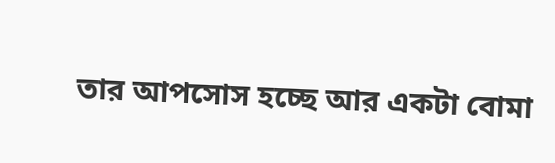তার আপসোস হচ্ছে আর একটা বোমা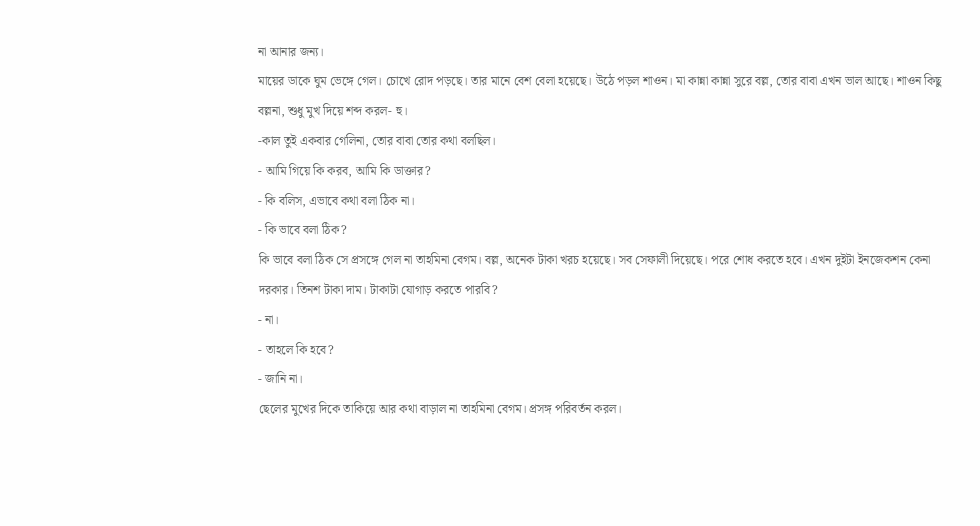না আনার জন্য।
মায়ের ডাকে ঘুম ভেঙ্গে গেল। চোখে রোদ পড়ছে। তার মানে বেশ বেলা হয়েছে। উঠে পড়ল শাওন। মা কান্না কান্না সুরে বল্ল, তোর বাবা এখন ভাল আছে। শাওন কিছু বল্লনা, শুধু মুখ দিয়ে শব্দ করল- হু।
-কাল তুই একবার গেলিনা, তোর বাবা তোর কথা বলছিল।
- আমি গিয়ে কি করব, আমি কি ডাক্তার?
- কি বলিস, এভাবে কথা বলা ঠিক না।
- কি ভাবে বলা ঠিক?
কি ভাবে বলা ঠিক সে প্রসঙ্গে গেল না তাহমিনা বেগম। বল্ল, অনেক টাকা খরচ হয়েছে। সব সেফালী দিয়েছে। পরে শোধ করতে হবে। এখন দুইটা ইনজেকশন কেনা দরকার। তিনশ টাকা দাম। টাকাটা যোগাড় করতে পারবি?
- না।
- তাহলে কি হবে?
- জানি না।
ছেলের মুখের দিকে তাকিয়ে আর কথা বাড়াল না তাহমিনা বেগম। প্রসঙ্গ পরিবর্তন করল।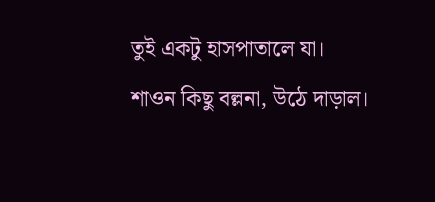তুই একটু হাসপাতালে যা।
শাওন কিছু বল্লনা, উঠে দাড়াল।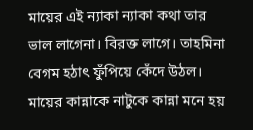মায়ের এই ন্যাকা ন্যাকা কথা তার ভাল লাগেনা। বিরক্ত লাগে। তাহমিনা বেগম হঠাৎ ফুঁপিয়ে কেঁদে উঠল। মায়ের কান্নাকে নাটুকে কান্না মনে হয়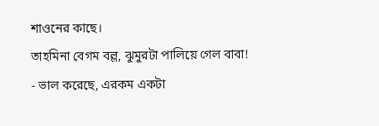শাওনের কাছে।
তাহমিনা বেগম বল্ল, ঝুমুরটা পালিয়ে গেল বাবা!
- ভাল করেছে, এরকম একটা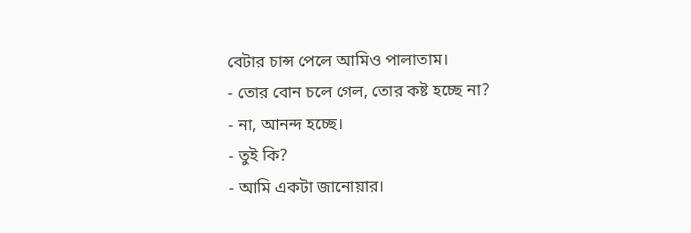বেটার চান্স পেলে আমিও পালাতাম।
- তোর বোন চলে গেল, তোর কষ্ট হচ্ছে না?
- না, আনন্দ হচ্ছে।
- তুই কি?
- আমি একটা জানোয়ার।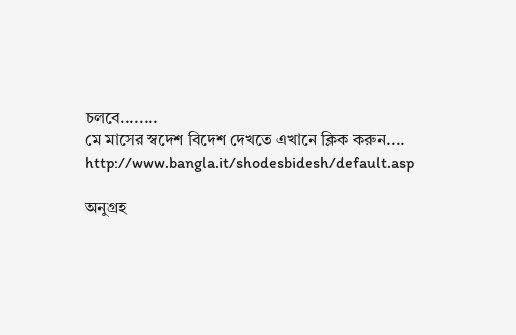চলবে........
মে মাসের স্বদেশ বিদেশ দেখতে এখানে ক্লিক করুন....
http://www.bangla.it/shodesbidesh/default.asp

অনুগ্রহ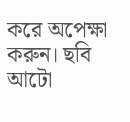করে অপেক্ষা করুন। ছবি আটো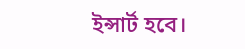ইন্সার্ট হবে।